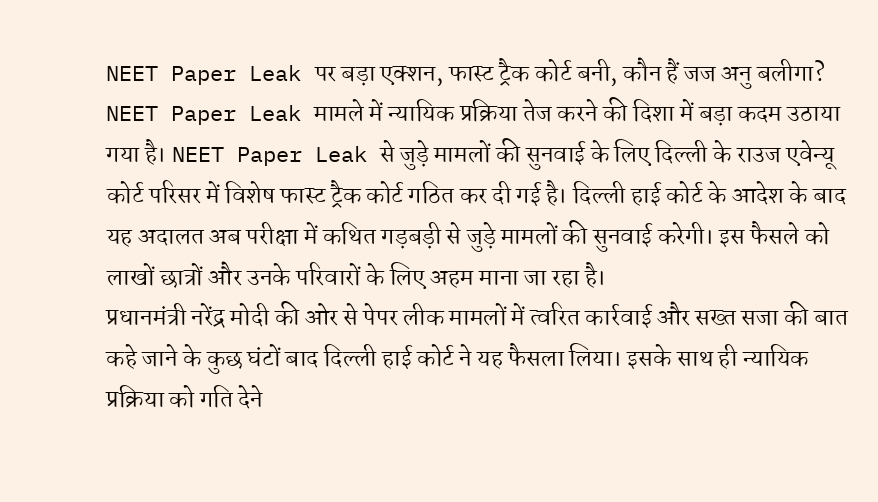NEET Paper Leak पर बड़ा एक्शन, फास्ट ट्रैक कोर्ट बनी, कौन हैं जज अनु बलीगा?
NEET Paper Leak मामले में न्यायिक प्रक्रिया तेज करने की दिशा में बड़ा कदम उठाया गया है। NEET Paper Leak से जुड़े मामलों की सुनवाई के लिए दिल्ली के राउज एवेन्यू कोर्ट परिसर में विशेष फास्ट ट्रैक कोर्ट गठित कर दी गई है। दिल्ली हाई कोर्ट के आदेश के बाद यह अदालत अब परीक्षा में कथित गड़बड़ी से जुड़े मामलों की सुनवाई करेगी। इस फैसले को लाखों छात्रों और उनके परिवारों के लिए अहम माना जा रहा है।
प्रधानमंत्री नरेंद्र मोदी की ओर से पेपर लीक मामलों में त्वरित कार्रवाई और सख्त सजा की बात कहे जाने के कुछ घंटों बाद दिल्ली हाई कोर्ट ने यह फैसला लिया। इसके साथ ही न्यायिक प्रक्रिया को गति देने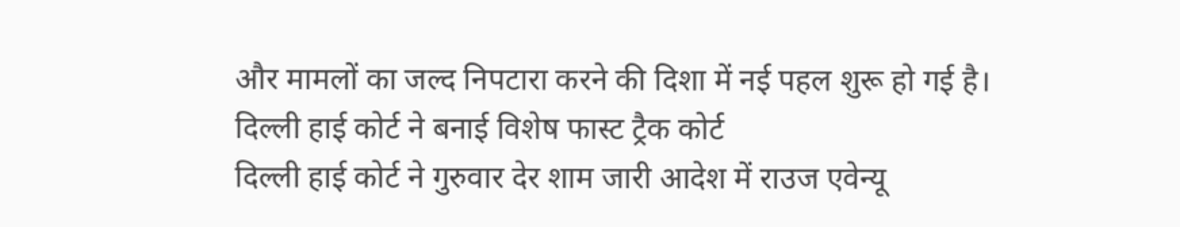और मामलों का जल्द निपटारा करने की दिशा में नई पहल शुरू हो गई है।
दिल्ली हाई कोर्ट ने बनाई विशेष फास्ट ट्रैक कोर्ट
दिल्ली हाई कोर्ट ने गुरुवार देर शाम जारी आदेश में राउज एवेन्यू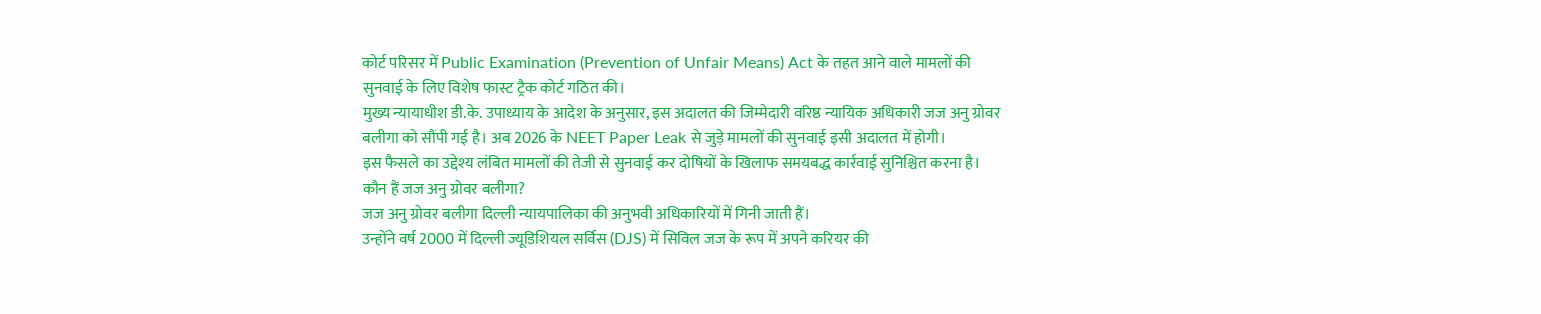कोर्ट परिसर में Public Examination (Prevention of Unfair Means) Act के तहत आने वाले मामलों की सुनवाई के लिए विशेष फास्ट ट्रैक कोर्ट गठित की।
मुख्य न्यायाधीश डी.के. उपाध्याय के आदेश के अनुसार, इस अदालत की जिम्मेदारी वरिष्ठ न्यायिक अधिकारी जज अनु ग्रोवर बलीगा को सौंपी गई है। अब 2026 के NEET Paper Leak से जुड़े मामलों की सुनवाई इसी अदालत में होगी।
इस फैसले का उद्देश्य लंबित मामलों की तेजी से सुनवाई कर दोषियों के खिलाफ समयबद्ध कार्रवाई सुनिश्चित करना है।
कौन हैं जज अनु ग्रोवर बलीगा?
जज अनु ग्रोवर बलीगा दिल्ली न्यायपालिका की अनुभवी अधिकारियों में गिनी जाती हैं।
उन्होंने वर्ष 2000 में दिल्ली ज्यूडिशियल सर्विस (DJS) में सिविल जज के रूप में अपने करियर की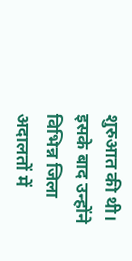शुरुआत की थी। इसके बाद उन्होंने विभिन्न जिला अदालतों में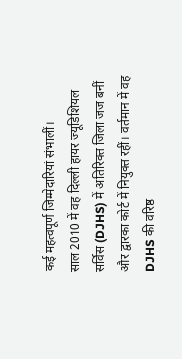कई महत्वपूर्ण जिम्मेदारियां संभालीं।
साल 2010 में वह दिल्ली हायर ज्यूडिशियल सर्विस (DJHS) में अतिरिक्त जिला जज बनीं और द्वारका कोर्ट में नियुक्त रहीं। वर्तमान में वह DJHS की वरिष्ठ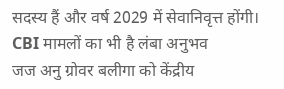सदस्य हैं और वर्ष 2029 में सेवानिवृत्त होंगी।
CBI मामलों का भी है लंबा अनुभव
जज अनु ग्रोवर बलीगा को केंद्रीय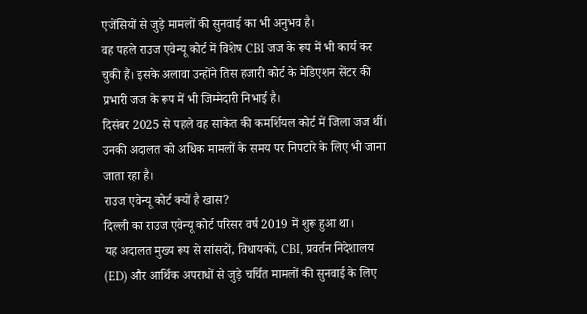एजेंसियों से जुड़े मामलों की सुनवाई का भी अनुभव है।
वह पहले राउज एवेन्यू कोर्ट में विशेष CBI जज के रूप में भी कार्य कर चुकी हैं। इसके अलावा उन्होंने तिस हजारी कोर्ट के मेडिएशन सेंटर की प्रभारी जज के रूप में भी जिम्मेदारी निभाई है।
दिसंबर 2025 से पहले वह साकेत की कमर्शियल कोर्ट में जिला जज थीं। उनकी अदालत को अधिक मामलों के समय पर निपटारे के लिए भी जाना जाता रहा है।
राउज एवेन्यू कोर्ट क्यों है खास?
दिल्ली का राउज एवेन्यू कोर्ट परिसर वर्ष 2019 में शुरू हुआ था।
यह अदालत मुख्य रूप से सांसदों, विधायकों, CBI, प्रवर्तन निदेशालय (ED) और आर्थिक अपराधों से जुड़े चर्चित मामलों की सुनवाई के लिए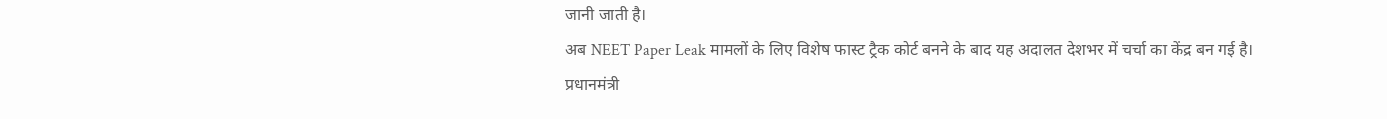जानी जाती है।
अब NEET Paper Leak मामलों के लिए विशेष फास्ट ट्रैक कोर्ट बनने के बाद यह अदालत देशभर में चर्चा का केंद्र बन गई है।
प्रधानमंत्री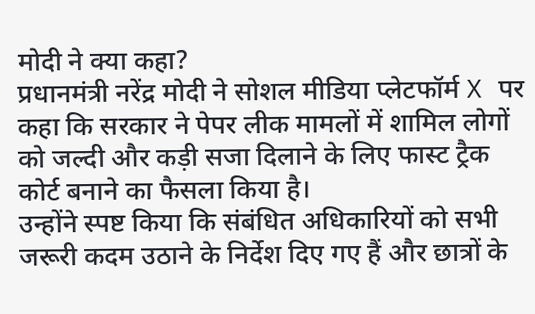मोदी ने क्या कहा?
प्रधानमंत्री नरेंद्र मोदी ने सोशल मीडिया प्लेटफॉर्म X पर कहा कि सरकार ने पेपर लीक मामलों में शामिल लोगों को जल्दी और कड़ी सजा दिलाने के लिए फास्ट ट्रैक कोर्ट बनाने का फैसला किया है।
उन्होंने स्पष्ट किया कि संबंधित अधिकारियों को सभी जरूरी कदम उठाने के निर्देश दिए गए हैं और छात्रों के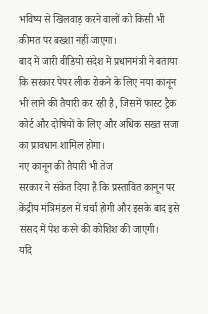भविष्य से खिलवाड़ करने वालों को किसी भी कीमत पर बख्शा नहीं जाएगा।
बाद में जारी वीडियो संदेश में प्रधानमंत्री ने बताया कि सरकार पेपर लीक रोकने के लिए नया कानून भी लाने की तैयारी कर रही है, जिसमें फास्ट ट्रैक कोर्ट और दोषियों के लिए और अधिक सख्त सजा का प्रावधान शामिल होगा।
नए कानून की तैयारी भी तेज
सरकार ने संकेत दिया है कि प्रस्तावित कानून पर केंद्रीय मंत्रिमंडल में चर्चा होगी और इसके बाद इसे संसद में पेश करने की कोशिश की जाएगी।
यदि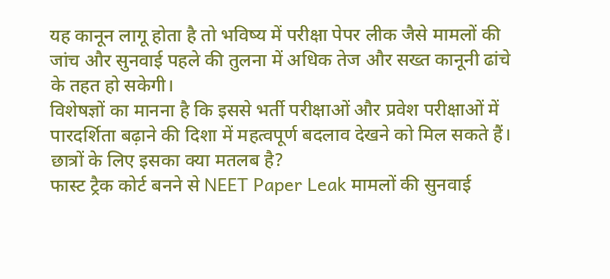यह कानून लागू होता है तो भविष्य में परीक्षा पेपर लीक जैसे मामलों की जांच और सुनवाई पहले की तुलना में अधिक तेज और सख्त कानूनी ढांचे के तहत हो सकेगी।
विशेषज्ञों का मानना है कि इससे भर्ती परीक्षाओं और प्रवेश परीक्षाओं में पारदर्शिता बढ़ाने की दिशा में महत्वपूर्ण बदलाव देखने को मिल सकते हैं।
छात्रों के लिए इसका क्या मतलब है?
फास्ट ट्रैक कोर्ट बनने से NEET Paper Leak मामलों की सुनवाई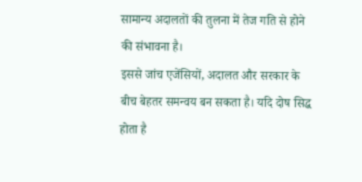सामान्य अदालतों की तुलना में तेज गति से होने की संभावना है।
इससे जांच एजेंसियों, अदालत और सरकार के बीच बेहतर समन्वय बन सकता है। यदि दोष सिद्ध होता है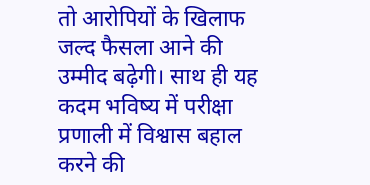तो आरोपियों के खिलाफ जल्द फैसला आने की उम्मीद बढ़ेगी। साथ ही यह कदम भविष्य में परीक्षा प्रणाली में विश्वास बहाल करने की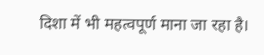दिशा में भी महत्वपूर्ण माना जा रहा है।